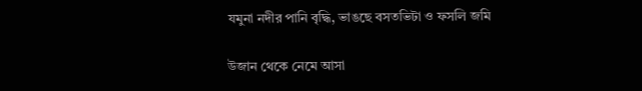যমুনা নদীর পানি বৃদ্ধি, ভাঙছে বসতভিটা ও ফসলি জমি

উজান থেকে নেমে আসা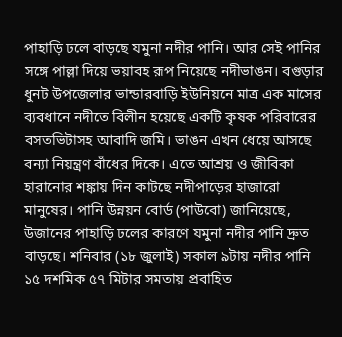পাহাড়ি ঢলে বাড়ছে যমুনা নদীর পানি। আর সেই পানির সঙ্গে পাল্লা দিয়ে ভয়াবহ রূপ নিয়েছে নদীভাঙন। বগুড়ার ধুনট উপজেলার ভান্ডারবাড়ি ইউনিয়নে মাত্র এক মাসের ব্যবধানে নদীতে বিলীন হয়েছে একটি কৃষক পরিবারের বসতভিটাসহ আবাদি জমি। ভাঙন এখন ধেয়ে আসছে বন্যা নিয়ন্ত্রণ বাঁধের দিকে। এতে আশ্রয় ও জীবিকা হারানোর শঙ্কায় দিন কাটছে নদীপাড়ের হাজারো মানুষের। পানি উন্নয়ন বোর্ড (পাউবো) জানিয়েছে, উজানের পাহাড়ি ঢলের কারণে যমুনা নদীর পানি দ্রুত বাড়ছে। শনিবার (১৮ জুলাই) সকাল ৯টায় নদীর পানি ১৫ দশমিক ৫৭ মিটার সমতায় প্রবাহিত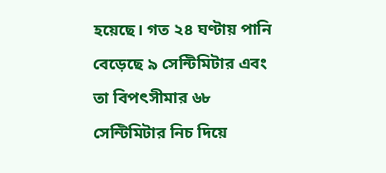হয়েছে। গত ২৪ ঘণ্টায় পানি বেড়েছে ৯ সেন্টিমিটার এবং তা বিপৎসীমার ৬৮ সেন্টিমিটার নিচ দিয়ে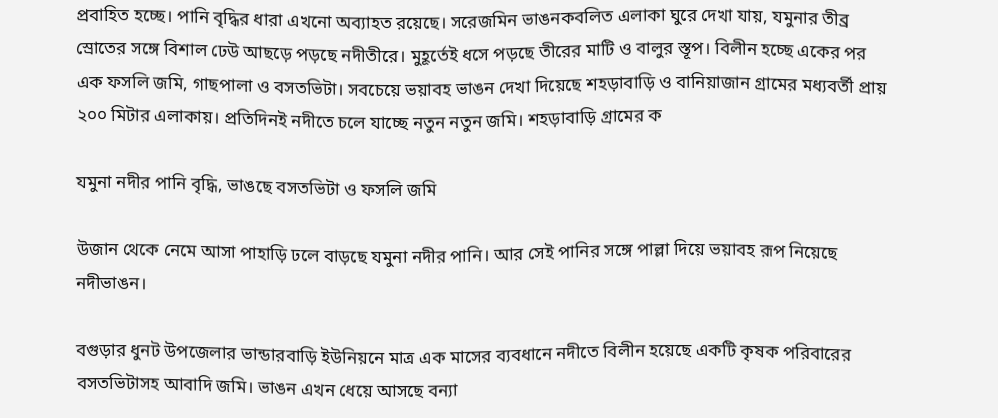প্রবাহিত হচ্ছে। পানি বৃদ্ধির ধারা এখনো অব্যাহত রয়েছে। সরেজমিন ভাঙনকবলিত এলাকা ঘুরে দেখা যায়, যমুনার তীব্র স্রোতের সঙ্গে বিশাল ঢেউ আছড়ে পড়ছে নদীতীরে। মুহূর্তেই ধসে পড়ছে তীরের মাটি ও বালুর স্তূপ। বিলীন হচ্ছে একের পর এক ফসলি জমি, গাছপালা ও বসতভিটা। সবচেয়ে ভয়াবহ ভাঙন দেখা দিয়েছে শহড়াবাড়ি ও বানিয়াজান গ্রামের মধ্যবর্তী প্রায় ২০০ মিটার এলাকায়। প্রতিদিনই নদীতে চলে যাচ্ছে নতুন নতুন জমি। শহড়াবাড়ি গ্রামের ক

যমুনা নদীর পানি বৃদ্ধি, ভাঙছে বসতভিটা ও ফসলি জমি

উজান থেকে নেমে আসা পাহাড়ি ঢলে বাড়ছে যমুনা নদীর পানি। আর সেই পানির সঙ্গে পাল্লা দিয়ে ভয়াবহ রূপ নিয়েছে নদীভাঙন।

বগুড়ার ধুনট উপজেলার ভান্ডারবাড়ি ইউনিয়নে মাত্র এক মাসের ব্যবধানে নদীতে বিলীন হয়েছে একটি কৃষক পরিবারের বসতভিটাসহ আবাদি জমি। ভাঙন এখন ধেয়ে আসছে বন্যা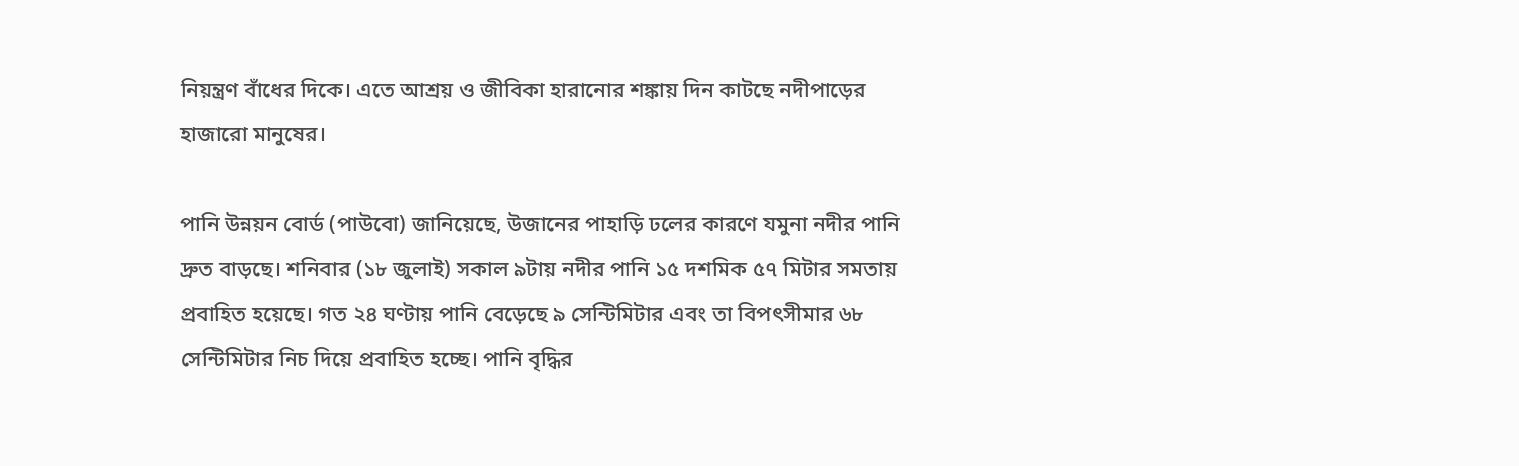নিয়ন্ত্রণ বাঁধের দিকে। এতে আশ্রয় ও জীবিকা হারানোর শঙ্কায় দিন কাটছে নদীপাড়ের হাজারো মানুষের।

পানি উন্নয়ন বোর্ড (পাউবো) জানিয়েছে, উজানের পাহাড়ি ঢলের কারণে যমুনা নদীর পানি দ্রুত বাড়ছে। শনিবার (১৮ জুলাই) সকাল ৯টায় নদীর পানি ১৫ দশমিক ৫৭ মিটার সমতায় প্রবাহিত হয়েছে। গত ২৪ ঘণ্টায় পানি বেড়েছে ৯ সেন্টিমিটার এবং তা বিপৎসীমার ৬৮ সেন্টিমিটার নিচ দিয়ে প্রবাহিত হচ্ছে। পানি বৃদ্ধির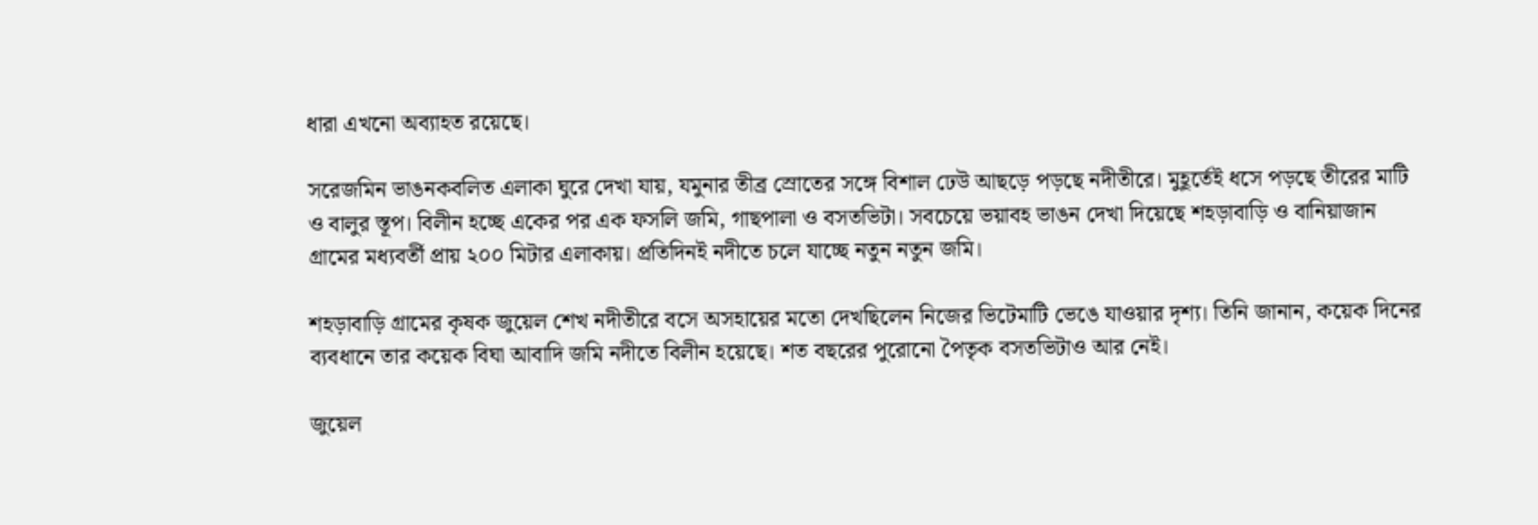ধারা এখনো অব্যাহত রয়েছে।

সরেজমিন ভাঙনকবলিত এলাকা ঘুরে দেখা যায়, যমুনার তীব্র স্রোতের সঙ্গে বিশাল ঢেউ আছড়ে পড়ছে নদীতীরে। মুহূর্তেই ধসে পড়ছে তীরের মাটি ও বালুর স্তূপ। বিলীন হচ্ছে একের পর এক ফসলি জমি, গাছপালা ও বসতভিটা। সবচেয়ে ভয়াবহ ভাঙন দেখা দিয়েছে শহড়াবাড়ি ও বানিয়াজান গ্রামের মধ্যবর্তী প্রায় ২০০ মিটার এলাকায়। প্রতিদিনই নদীতে চলে যাচ্ছে নতুন নতুন জমি।

শহড়াবাড়ি গ্রামের কৃষক জুয়েল শেখ নদীতীরে বসে অসহায়ের মতো দেখছিলেন নিজের ভিটেমাটি ভেঙে যাওয়ার দৃশ্য। তিনি জানান, কয়েক দিনের ব্যবধানে তার কয়েক বিঘা আবাদি জমি নদীতে বিলীন হয়েছে। শত বছরের পুরোনো পৈতৃক বসতভিটাও আর নেই।

জুয়েল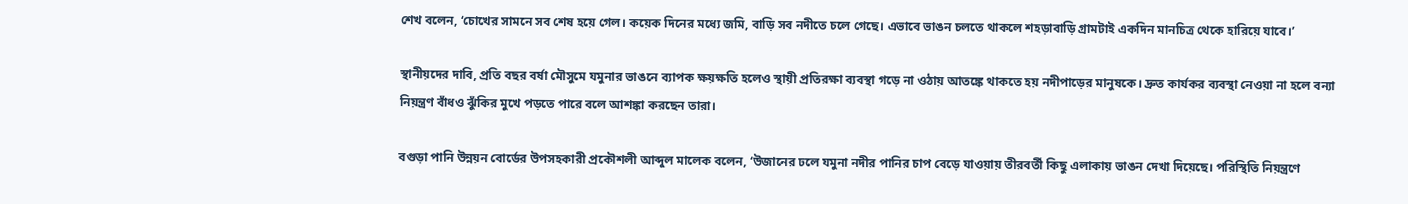শেখ বলেন, ‘চোখের সামনে সব শেষ হয়ে গেল। কয়েক দিনের মধ্যে জমি, বাড়ি সব নদীতে চলে গেছে। এভাবে ভাঙন চলতে থাকলে শহড়াবাড়ি গ্রামটাই একদিন মানচিত্র থেকে হারিয়ে যাবে।’

স্থানীয়দের দাবি, প্রতি বছর বর্ষা মৌসুমে যমুনার ভাঙনে ব্যাপক ক্ষয়ক্ষতি হলেও স্থায়ী প্রতিরক্ষা ব্যবস্থা গড়ে না ওঠায় আতঙ্কে থাকতে হয় নদীপাড়ের মানুষকে। দ্রুত কার্যকর ব্যবস্থা নেওয়া না হলে বন্যা নিয়ন্ত্রণ বাঁধও ঝুঁকির মুখে পড়তে পারে বলে আশঙ্কা করছেন তারা।

বগুড়া পানি উন্নয়ন বোর্ডের উপসহকারী প্রকৌশলী আব্দুল মালেক বলেন, ‘উজানের ঢলে যমুনা নদীর পানির চাপ বেড়ে যাওয়ায় তীরবর্তী কিছু এলাকায় ভাঙন দেখা দিয়েছে। পরিস্থিতি নিয়ন্ত্রণে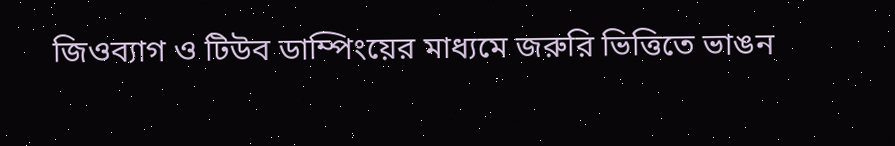জিওব্যাগ ও টিউব ডাম্পিংয়ের মাধ্যমে জরুরি ভিত্তিতে ভাঙন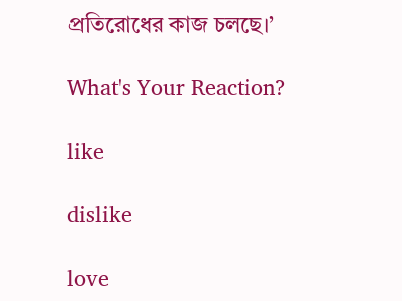প্রতিরোধের কাজ চলছে।’

What's Your Reaction?

like

dislike

love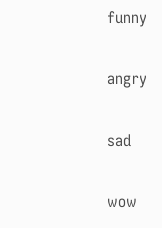funny

angry

sad

wow